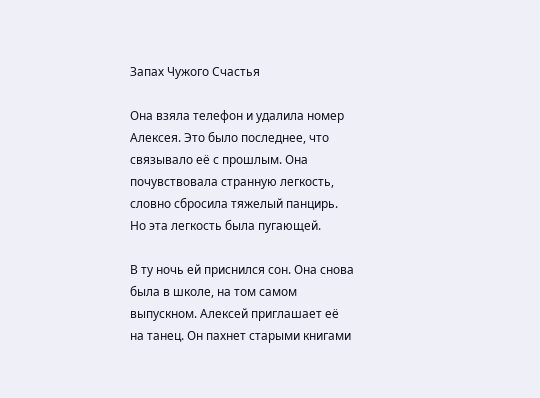Запах Чужого Счастья

Она взяла телефон и удалила номер Алексея. Это было последнее, что связывало её с прошлым. Она почувствовала странную легкость, словно сбросила тяжелый панцирь. Но эта легкость была пугающей.

В ту ночь ей приснился сон. Она снова была в школе, на том самом выпускном. Алексей приглашает её на танец. Он пахнет старыми книгами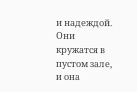и надеждой. Они кружатся в пустом зале, и она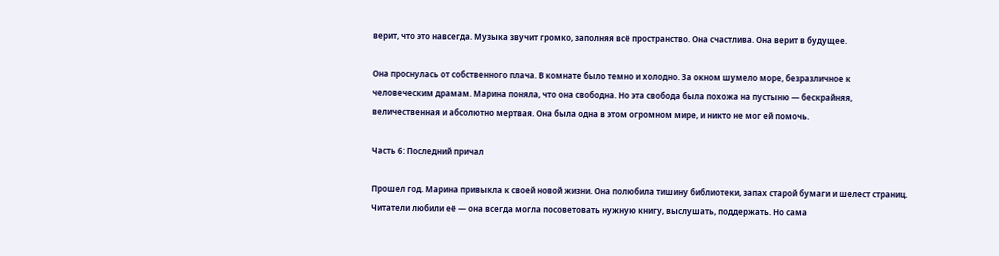верит, что это навсегда. Музыка звучит громко, заполняя всё пространство. Она счастлива. Она верит в будущее.

Она проснулась от собственного плача. В комнате было темно и холодно. За окном шумело море, безразличное к человеческим драмам. Марина поняла, что она свободна. Но эта свобода была похожа на пустыню — бескрайняя, величественная и абсолютно мертвая. Она была одна в этом огромном мире, и никто не мог ей помочь.

Часть 6: Последний причал

Прошел год. Марина привыкла к своей новой жизни. Она полюбила тишину библиотеки, запах старой бумаги и шелест страниц. Читатели любили её — она всегда могла посоветовать нужную книгу, выслушать, поддержать. Но сама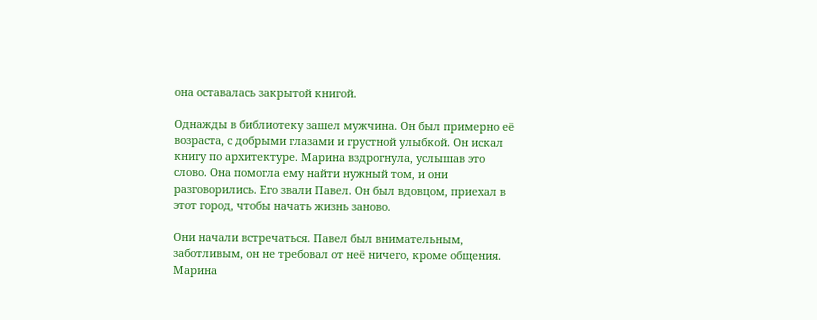она оставалась закрытой книгой.

Однажды в библиотеку зашел мужчина. Он был примерно её возраста, с добрыми глазами и грустной улыбкой. Он искал книгу по архитектуре. Марина вздрогнула, услышав это слово. Она помогла ему найти нужный том, и они разговорились. Его звали Павел. Он был вдовцом, приехал в этот город, чтобы начать жизнь заново.

Они начали встречаться. Павел был внимательным, заботливым, он не требовал от неё ничего, кроме общения. Марина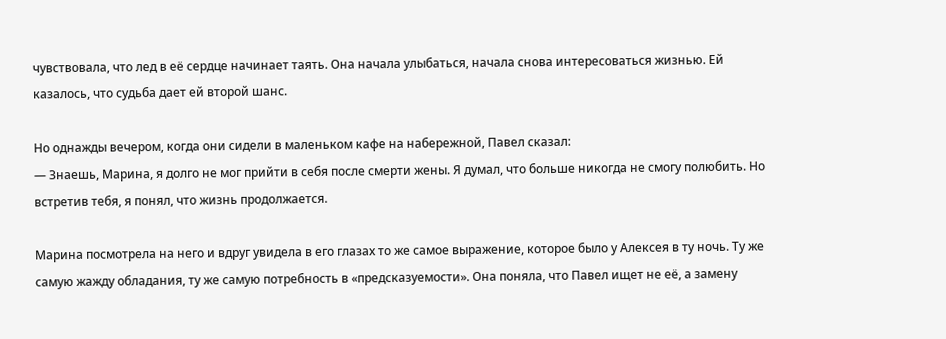чувствовала, что лед в её сердце начинает таять. Она начала улыбаться, начала снова интересоваться жизнью. Ей казалось, что судьба дает ей второй шанс.

Но однажды вечером, когда они сидели в маленьком кафе на набережной, Павел сказал:
— Знаешь, Марина, я долго не мог прийти в себя после смерти жены. Я думал, что больше никогда не смогу полюбить. Но встретив тебя, я понял, что жизнь продолжается.

Марина посмотрела на него и вдруг увидела в его глазах то же самое выражение, которое было у Алексея в ту ночь. Ту же самую жажду обладания, ту же самую потребность в «предсказуемости». Она поняла, что Павел ищет не её, а замену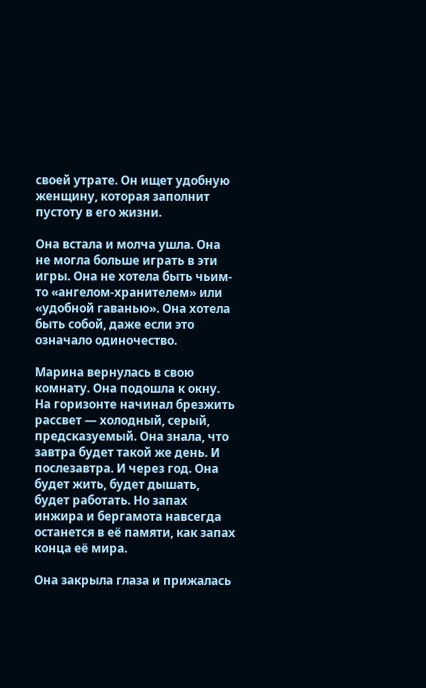своей утрате. Он ищет удобную женщину, которая заполнит пустоту в его жизни.

Она встала и молча ушла. Она не могла больше играть в эти игры. Она не хотела быть чьим-то «ангелом-хранителем» или «удобной гаванью». Она хотела быть собой, даже если это означало одиночество.

Марина вернулась в свою комнату. Она подошла к окну. На горизонте начинал брезжить рассвет — холодный, серый, предсказуемый. Она знала, что завтра будет такой же день. И послезавтра. И через год. Она будет жить, будет дышать, будет работать. Но запах инжира и бергамота навсегда останется в её памяти, как запах конца её мира.

Она закрыла глаза и прижалась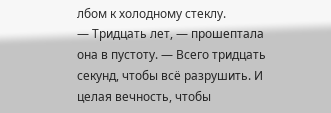лбом к холодному стеклу.
— Тридцать лет, — прошептала она в пустоту. — Всего тридцать секунд, чтобы всё разрушить. И целая вечность, чтобы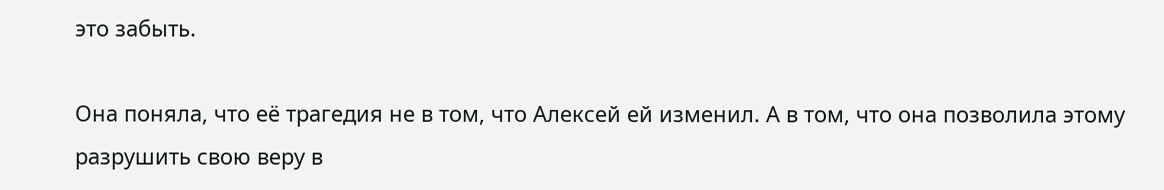это забыть.

Она поняла, что её трагедия не в том, что Алексей ей изменил. А в том, что она позволила этому разрушить свою веру в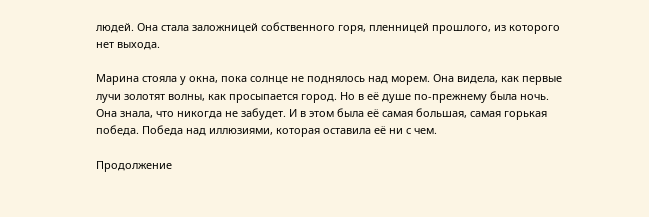людей. Она стала заложницей собственного горя, пленницей прошлого, из которого нет выхода.

Марина стояла у окна, пока солнце не поднялось над морем. Она видела, как первые лучи золотят волны, как просыпается город. Но в её душе по-прежнему была ночь. Она знала, что никогда не забудет. И в этом была её самая большая, самая горькая победа. Победа над иллюзиями, которая оставила её ни с чем.

Продолжение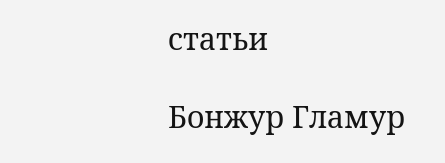статьи

Бонжур Гламур